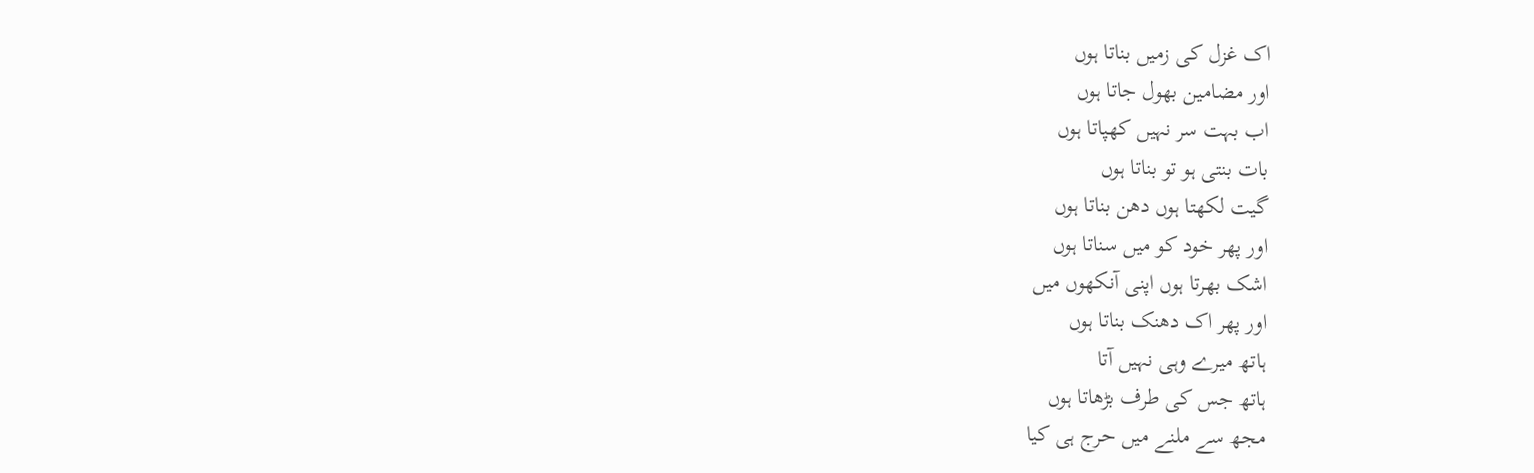اک غزل کی زمیں بناتا ہوں
اور مضامین بھول جاتا ہوں
اب بہت سر نہیں کھپاتا ہوں
بات بنتی ہو تو بناتا ہوں
گیت لکھتا ہوں دھن بناتا ہوں
اور پھر خود کو میں سناتا ہوں
اشک بھرتا ہوں اپنی آنکھوں میں
اور پھر اک دھنک بناتا ہوں
ہاتھ میرے وہی نہیں آتا
ہاتھ جس کی طرف بڑھاتا ہوں
مجھ سے ملنے میں حرج ہی کیا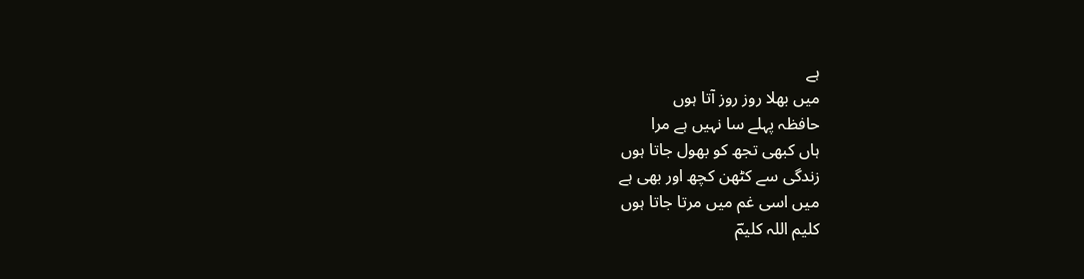ہے
میں بھلا روز روز آتا ہوں
حافظہ پہلے سا نہیں ہے مرا
ہاں کبھی تجھ کو بھول جاتا ہوں
زندگی سے کٹھن کچھ اور بھی ہے
میں اسی غم میں مرتا جاتا ہوں
کلیم اللہ کلیمؔ